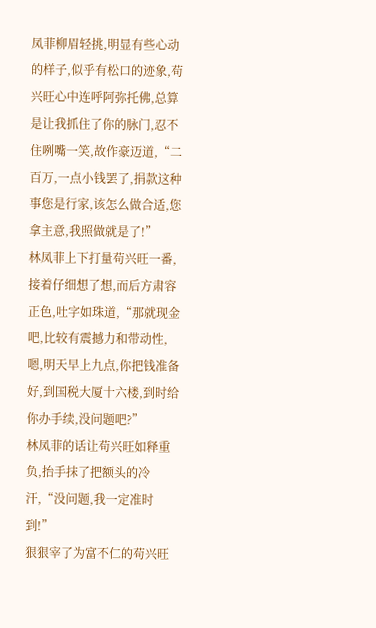凤菲柳眉轻挑,明显有些心动的样子,似乎有松口的迹象,苟兴旺心中连呼阿弥托佛,总算是让我抓住了你的脉门,忍不住咧嘴一笑,故作豪迈道,“二百万,一点小钱罢了,捐款这种事您是行家,该怎么做合适,您拿主意,我照做就是了!”
林凤菲上下打量苟兴旺一番,接着仔细想了想,而后方肃容正色,吐字如珠道,“那就现金吧,比较有震撼力和带动性,嗯,明天早上九点,你把钱准备好,到国税大厦十六楼,到时给你办手续,没问题吧?”
林凤菲的话让苟兴旺如释重负,抬手抹了把额头的冷汗,“没问题,我一定准时到!”
狠狠宰了为富不仁的苟兴旺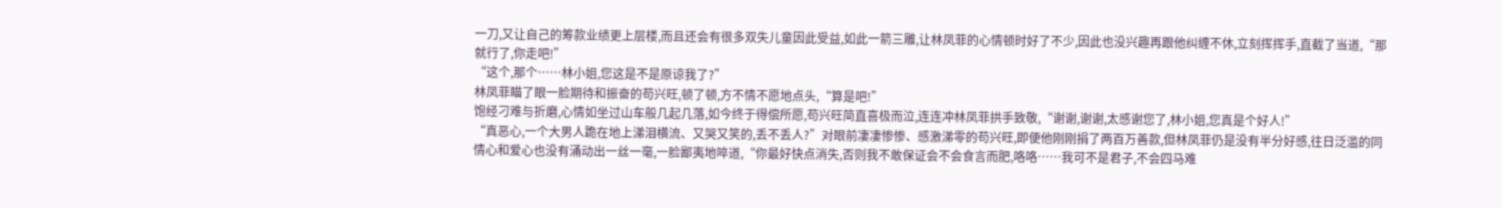一刀,又让自己的筹款业绩更上层楼,而且还会有很多双失儿童因此受益,如此一箭三雕,让林凤菲的心情顿时好了不少,因此也没兴趣再跟他纠缠不休,立刻挥挥手,直截了当道,“那就行了,你走吧!”
“这个,那个……林小姐,您这是不是原谅我了?”
林凤菲瞄了眼一脸期待和振奋的苟兴旺,顿了顿,方不情不愿地点头,“算是吧!”
饱经刁难与折磨,心情如坐过山车般几起几落,如今终于得偿所愿,苟兴旺简直喜极而泣,连连冲林凤菲拱手致敬,“谢谢,谢谢,太感谢您了,林小姐,您真是个好人!”
“真恶心,一个大男人跪在地上涕泪横流、又哭又笑的,丢不丢人?”对眼前凄凄惨惨、感激涕零的苟兴旺,即便他刚刚捐了两百万善款,但林凤菲仍是没有半分好感,往日泛滥的同情心和爱心也没有涌动出一丝一毫,一脸鄙夷地啐道,“你最好快点消失,否则我不敢保证会不会食言而肥,咯咯……我可不是君子,不会四马难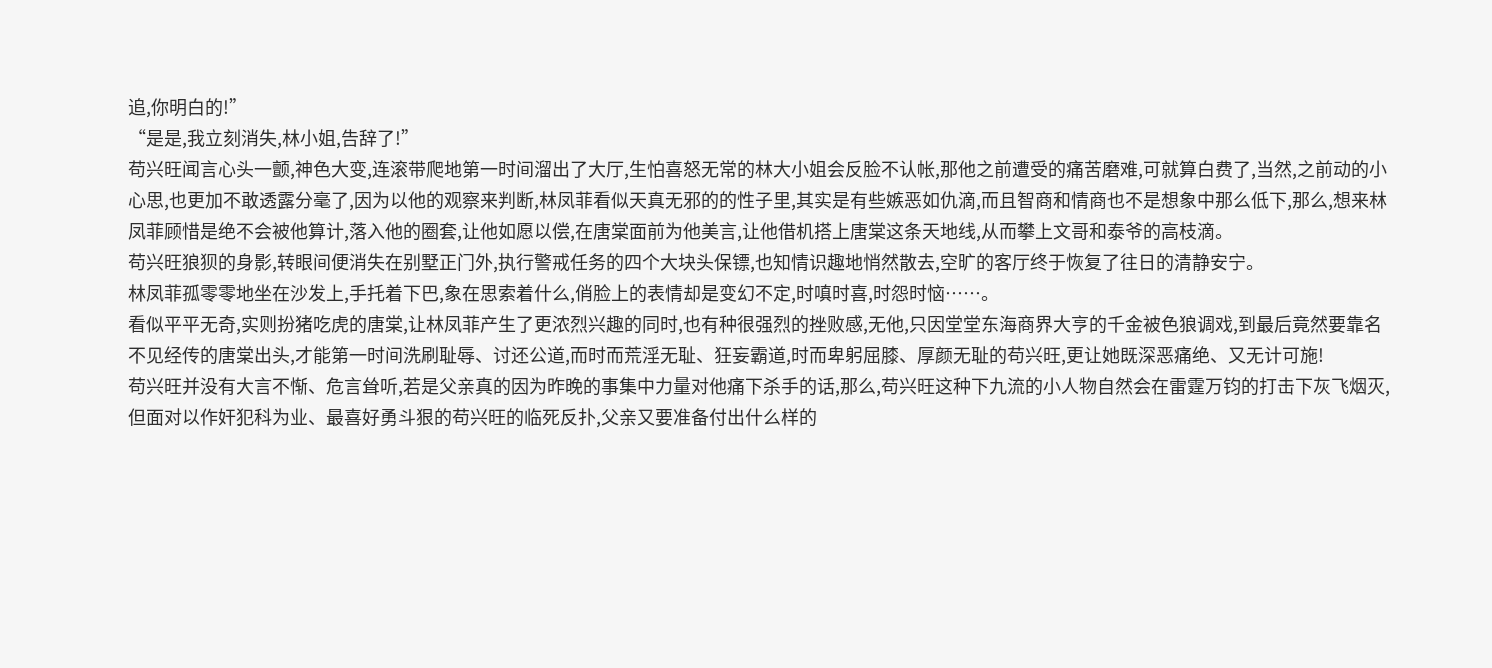追,你明白的!”
“是是,我立刻消失,林小姐,告辞了!”
苟兴旺闻言心头一颤,神色大变,连滚带爬地第一时间溜出了大厅,生怕喜怒无常的林大小姐会反脸不认帐,那他之前遭受的痛苦磨难,可就算白费了,当然,之前动的小心思,也更加不敢透露分毫了,因为以他的观察来判断,林凤菲看似天真无邪的的性子里,其实是有些嫉恶如仇滴,而且智商和情商也不是想象中那么低下,那么,想来林凤菲顾惜是绝不会被他算计,落入他的圈套,让他如愿以偿,在唐棠面前为他美言,让他借机搭上唐棠这条天地线,从而攀上文哥和泰爷的高枝滴。
苟兴旺狼狈的身影,转眼间便消失在别墅正门外,执行警戒任务的四个大块头保镖,也知情识趣地悄然散去,空旷的客厅终于恢复了往日的清静安宁。
林凤菲孤零零地坐在沙发上,手托着下巴,象在思索着什么,俏脸上的表情却是变幻不定,时嗔时喜,时怨时恼……。
看似平平无奇,实则扮猪吃虎的唐棠,让林凤菲产生了更浓烈兴趣的同时,也有种很强烈的挫败感,无他,只因堂堂东海商界大亨的千金被色狼调戏,到最后竟然要靠名不见经传的唐棠出头,才能第一时间洗刷耻辱、讨还公道,而时而荒淫无耻、狂妄霸道,时而卑躬屈膝、厚颜无耻的苟兴旺,更让她既深恶痛绝、又无计可施!
苟兴旺并没有大言不惭、危言耸听,若是父亲真的因为昨晚的事集中力量对他痛下杀手的话,那么,苟兴旺这种下九流的小人物自然会在雷霆万钧的打击下灰飞烟灭,但面对以作奸犯科为业、最喜好勇斗狠的苟兴旺的临死反扑,父亲又要准备付出什么样的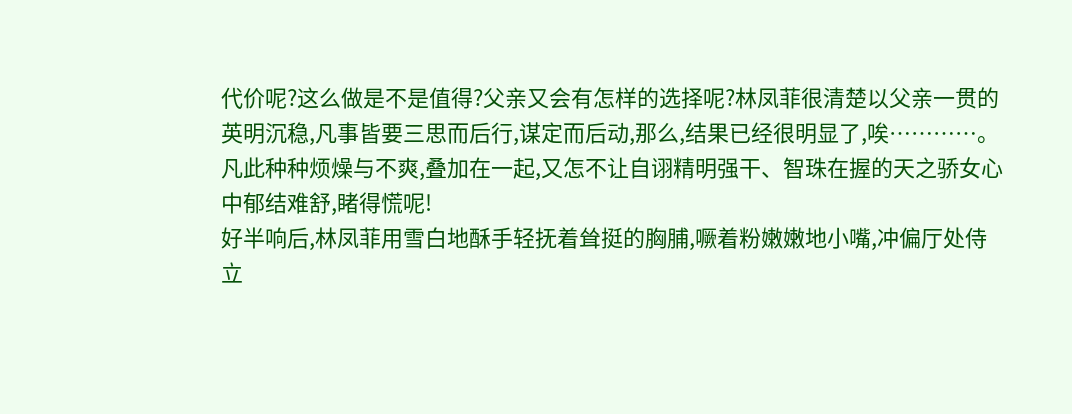代价呢?这么做是不是值得?父亲又会有怎样的选择呢?林凤菲很清楚以父亲一贯的英明沉稳,凡事皆要三思而后行,谋定而后动,那么,结果已经很明显了,唉…………。
凡此种种烦燥与不爽,叠加在一起,又怎不让自诩精明强干、智珠在握的天之骄女心中郁结难舒,睹得慌呢!
好半响后,林凤菲用雪白地酥手轻抚着耸挺的胸脯,噘着粉嫩嫩地小嘴,冲偏厅处侍立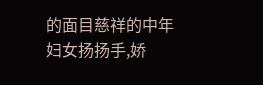的面目慈祥的中年妇女扬扬手,娇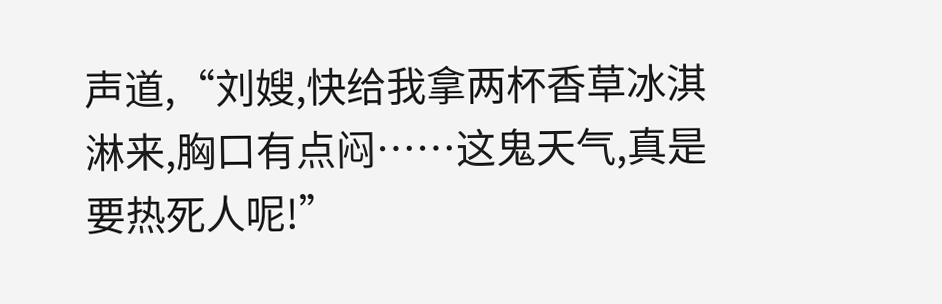声道,“刘嫂,快给我拿两杯香草冰淇淋来,胸口有点闷……这鬼天气,真是要热死人呢!”